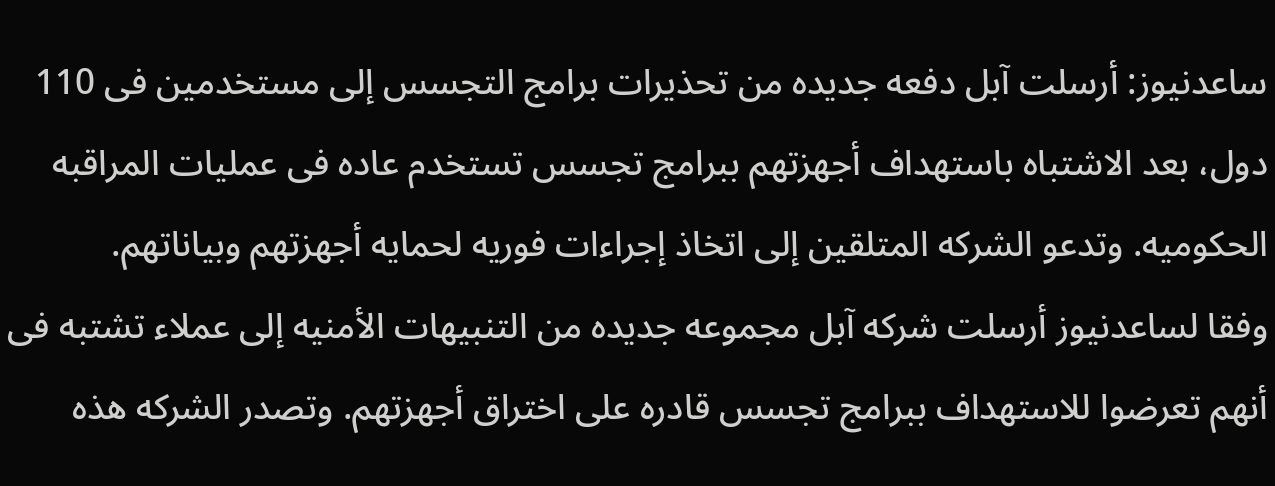ساعدنیوز: أرسلت آبل دفعه جدیده من تحذیرات برامج التجسس إلى مستخدمین فی 110 دول، بعد الاشتباه باستهداف أجهزتهم ببرامج تجسس تستخدم عاده فی عملیات المراقبه الحکومیه. وتدعو الشرکه المتلقین إلى اتخاذ إجراءات فوریه لحمایه أجهزتهم وبیاناتهم.
وفقا لساعدنیوز أرسلت شرکه آبل مجموعه جدیده من التنبیهات الأمنیه إلى عملاء تشتبه فی أنهم تعرضوا للاستهداف ببرامج تجسس قادره على اختراق أجهزتهم. وتصدر الشرکه هذه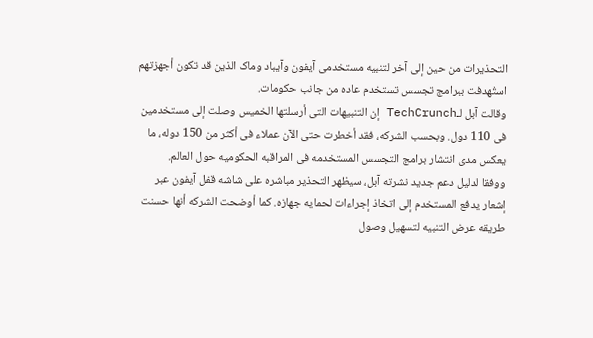التحذیرات من حین إلى آخر لتنبیه مستخدمی آیفون وآیباد وماک الذین قد تکون أجهزتهم استُهدفت ببرامج تجسس تستخدم عاده من جانب حکومات.
وقالت آبل لـTechCrunch إن التنبیهات التی أرسلتها الخمیس وصلت إلى مستخدمین فی 110 دول. وبحسب الشرکه، فقد أخطرت حتى الآن عملاء فی أکثر من 150 دوله، ما یعکس مدى انتشار برامج التجسس المستخدمه فی المراقبه الحکومیه حول العالم.
ووفقا لدلیل دعم جدید نشرته آبل، سیظهر التحذیر مباشره على شاشه قفل آیفون عبر إشعار یدفع المستخدم إلى اتخاذ إجراءات لحمایه جهازه. کما أوضحت الشرکه أنها حسنت طریقه عرض التنبیه لتسهیل وصول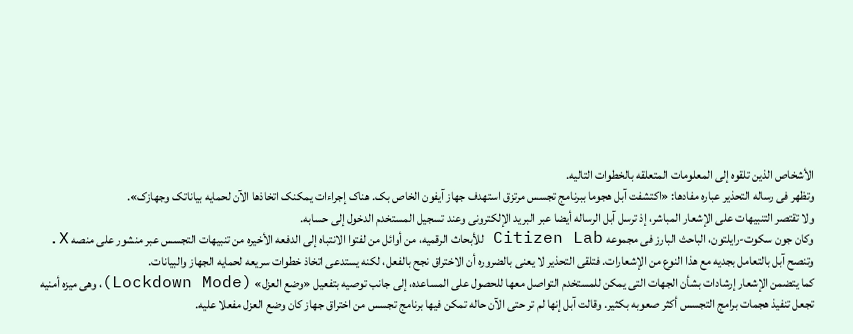الأشخاص الذین تلقوه إلى المعلومات المتعلقه بالخطوات التالیه.
وتظهر فی رساله التحذیر عباره مفادها: «اکتشفت آبل هجوما ببرنامج تجسس مرتزق استهدف جهاز آیفون الخاص بک. هناک إجراءات یمکنک اتخاذها الآن لحمایه بیاناتک وجهازک».
ولا تقتصر التنبیهات على الإشعار المباشر، إذ ترسل آبل الرساله أیضا عبر البرید الإلکترونی وعند تسجیل المستخدم الدخول إلى حسابه.
وکان جون سکوت-رایلتون، الباحث البارز فی مجموعه Citizen Lab للأبحاث الرقمیه، من أوائل من لفتوا الانتباه إلى الدفعه الأخیره من تنبیهات التجسس عبر منشور على منصه X.
وتنصح آبل بالتعامل بجدیه مع هذا النوع من الإشعارات. فتلقی التحذیر لا یعنی بالضروره أن الاختراق نجح بالفعل، لکنه یستدعی اتخاذ خطوات سریعه لحمایه الجهاز والبیانات.
کما یتضمن الإشعار إرشادات بشأن الجهات التی یمکن للمستخدم التواصل معها للحصول على المساعده، إلى جانب توصیه بتفعیل «وضع العزل» (Lockdown Mode)، وهی میزه أمنیه تجعل تنفیذ هجمات برامج التجسس أکثر صعوبه بکثیر. وقالت آبل إنها لم تر حتى الآن حاله تمکن فیها برنامج تجسس من اختراق جهاز کان وضع العزل مفعلا علیه.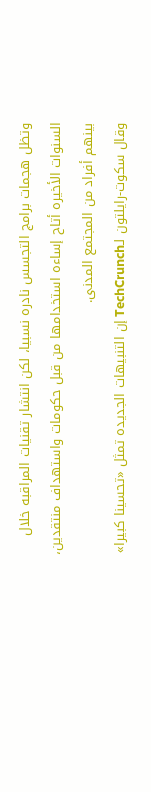وتظل هجمات برامج التجسس نادره نسبیا، لکن انتشار تقنیات المراقبه خلال السنوات الأخیره أتاح إساءه استخدامها من قبل حکومات واستهداف منتقدین، بینهم أفراد من المجتمع المدنی.
وقال سکوت-رایلتون لـTechCrunch إن التنبیهات الجدیده تمثل «تحسینا کبیرا»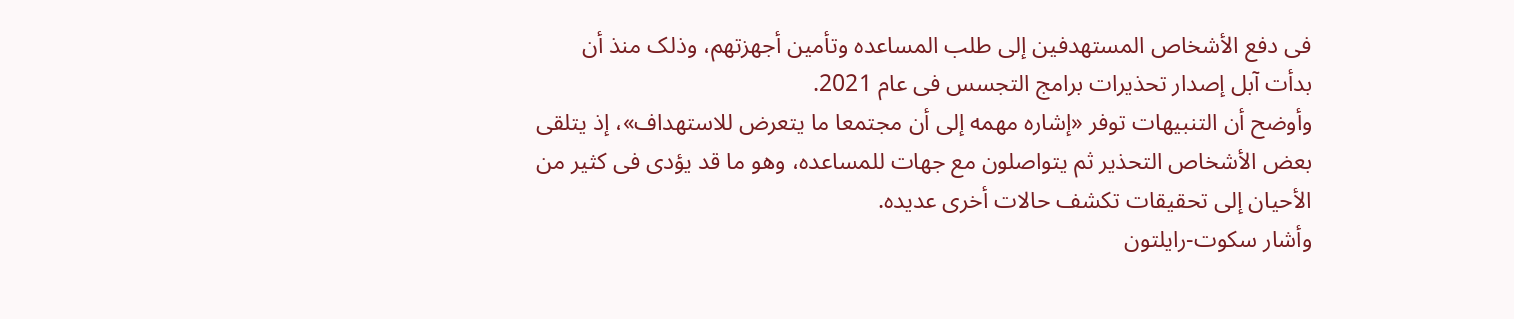فی دفع الأشخاص المستهدفین إلى طلب المساعده وتأمین أجهزتهم، وذلک منذ أن بدأت آبل إصدار تحذیرات برامج التجسس فی عام 2021.
وأوضح أن التنبیهات توفر «إشاره مهمه إلى أن مجتمعا ما یتعرض للاستهداف»، إذ یتلقى بعض الأشخاص التحذیر ثم یتواصلون مع جهات للمساعده، وهو ما قد یؤدی فی کثیر من الأحیان إلى تحقیقات تکشف حالات أخرى عدیده.
وأشار سکوت-رایلتون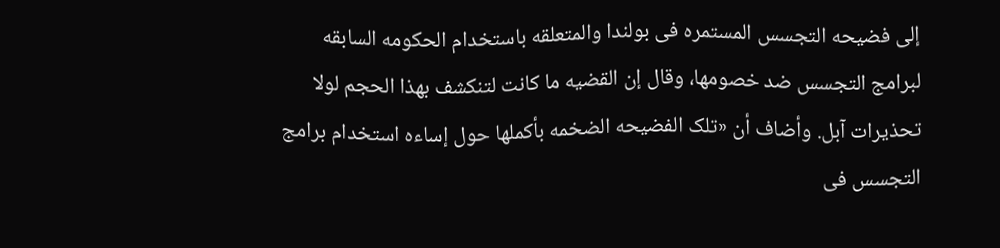إلى فضیحه التجسس المستمره فی بولندا والمتعلقه باستخدام الحکومه السابقه لبرامج التجسس ضد خصومها، وقال إن القضیه ما کانت لتنکشف بهذا الحجم لولا تحذیرات آبل. وأضاف أن «تلک الفضیحه الضخمه بأکملها حول إساءه استخدام برامج التجسس فی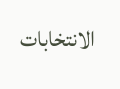الانتخابات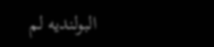البولندیه لم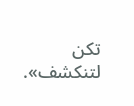تکن لتنکشف».